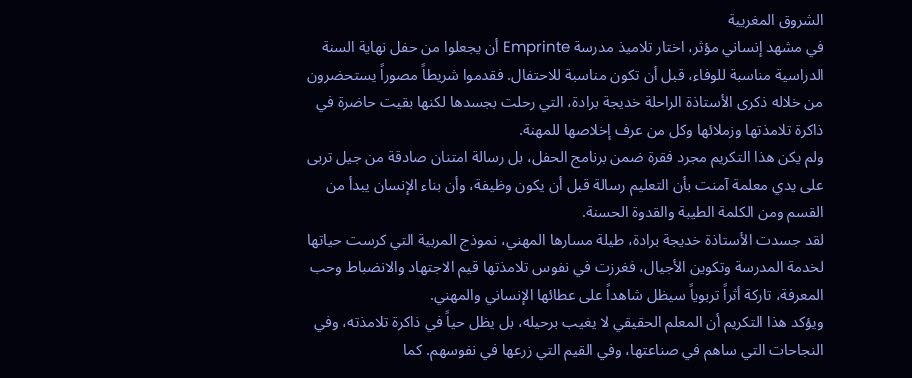الشروق المغريية
في مشهد إنساني مؤثر، اختار تلاميذ مدرسة Emprinte أن يجعلوا من حفل نهاية السنة الدراسية مناسبة للوفاء، قبل أن تكون مناسبة للاحتفال. فقدموا شريطاً مصوراً يستحضرون من خلاله ذكرى الأستاذة الراحلة خديجة برادة، التي رحلت بجسدها لكنها بقيت حاضرة في ذاكرة تلامذتها وزملائها وكل من عرف إخلاصها للمهنة.
ولم يكن هذا التكريم مجرد فقرة ضمن برنامج الحفل، بل رسالة امتنان صادقة من جيل تربى على يدي معلمة آمنت بأن التعليم رسالة قبل أن يكون وظيفة، وأن بناء الإنسان يبدأ من القسم ومن الكلمة الطيبة والقدوة الحسنة.
لقد جسدت الأستاذة خديجة برادة، طيلة مسارها المهني، نموذج المربية التي كرست حياتها لخدمة المدرسة وتكوين الأجيال، فغرزت في نفوس تلامذتها قيم الاجتهاد والانضباط وحب المعرفة، تاركة أثراً تربوياً سيظل شاهداً على عطائها الإنساني والمهني.
ويؤكد هذا التكريم أن المعلم الحقيقي لا يغيب برحيله، بل يظل حياً في ذاكرة تلامذته، وفي النجاحات التي ساهم في صناعتها، وفي القيم التي زرعها في نفوسهم. كما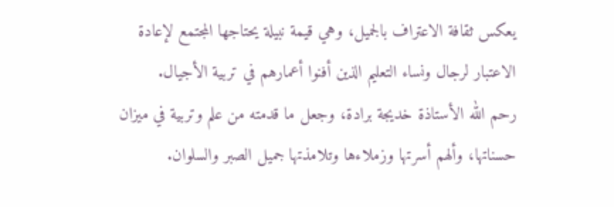يعكس ثقافة الاعتراف بالجميل، وهي قيمة نبيلة يحتاجها المجتمع لإعادة الاعتبار لرجال ونساء التعليم الذين أفنوا أعمارهم في تربية الأجيال.
رحم الله الأستاذة خديجة برادة، وجعل ما قدمته من علم وتربية في ميزان حسناتها، وألهم أسرتها وزملاءها وتلامذتها جميل الصبر والسلوان.